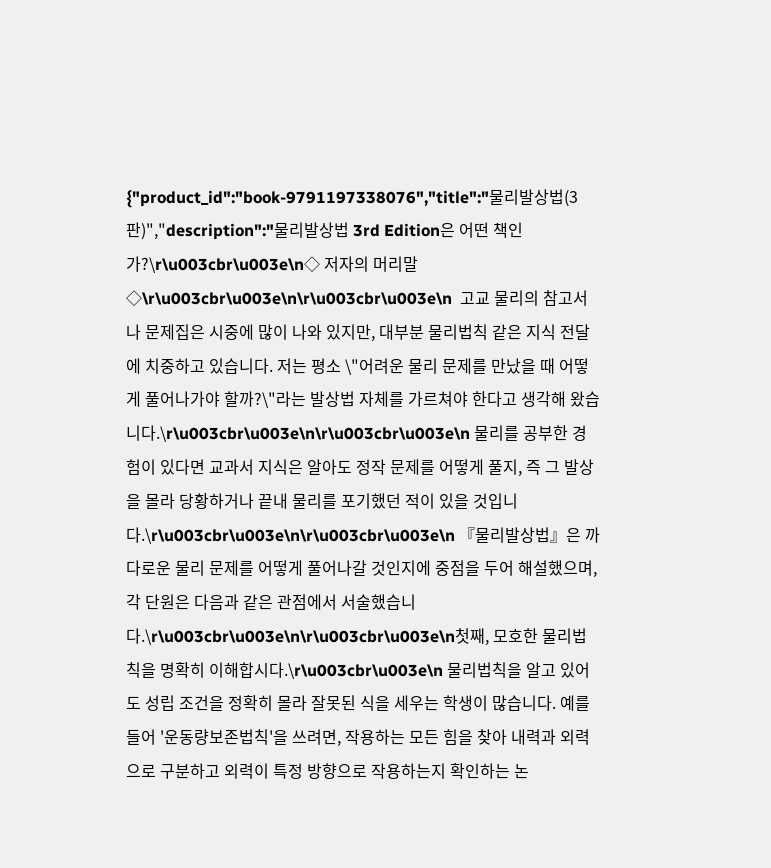{"product_id":"book-9791197338076","title":"물리발상법(3판)","description":"물리발상법 3rd Edition은 어떤 책인가?\r\u003cbr\u003e\n◇ 저자의 머리말 ◇\r\u003cbr\u003e\n\r\u003cbr\u003e\n  고교 물리의 참고서나 문제집은 시중에 많이 나와 있지만, 대부분 물리법칙 같은 지식 전달에 치중하고 있습니다. 저는 평소 \"어려운 물리 문제를 만났을 때 어떻게 풀어나가야 할까?\"라는 발상법 자체를 가르쳐야 한다고 생각해 왔습니다.\r\u003cbr\u003e\n\r\u003cbr\u003e\n 물리를 공부한 경험이 있다면 교과서 지식은 알아도 정작 문제를 어떻게 풀지, 즉 그 발상을 몰라 당황하거나 끝내 물리를 포기했던 적이 있을 것입니다.\r\u003cbr\u003e\n\r\u003cbr\u003e\n 『물리발상법』은 까다로운 물리 문제를 어떻게 풀어나갈 것인지에 중점을 두어 해설했으며, 각 단원은 다음과 같은 관점에서 서술했습니다.\r\u003cbr\u003e\n\r\u003cbr\u003e\n첫째, 모호한 물리법칙을 명확히 이해합시다.\r\u003cbr\u003e\n 물리법칙을 알고 있어도 성립 조건을 정확히 몰라 잘못된 식을 세우는 학생이 많습니다. 예를 들어 '운동량보존법칙'을 쓰려면, 작용하는 모든 힘을 찾아 내력과 외력으로 구분하고 외력이 특정 방향으로 작용하는지 확인하는 논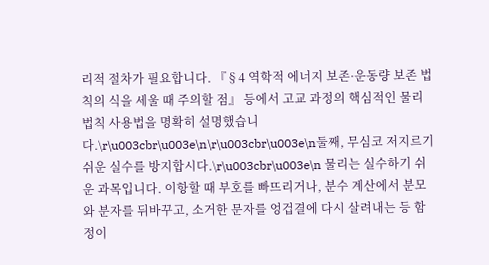리적 절차가 필요합니다. 『§4 역학적 에너지 보존·운동량 보존 법칙의 식을 세울 때 주의할 점』 등에서 고교 과정의 핵심적인 물리법칙 사용법을 명확히 설명했습니다.\r\u003cbr\u003e\n\r\u003cbr\u003e\n둘째, 무심코 저지르기 쉬운 실수를 방지합시다.\r\u003cbr\u003e\n 물리는 실수하기 쉬운 과목입니다. 이항할 때 부호를 빠뜨리거나, 분수 계산에서 분모와 분자를 뒤바꾸고, 소거한 문자를 엉겁결에 다시 살려내는 등 함정이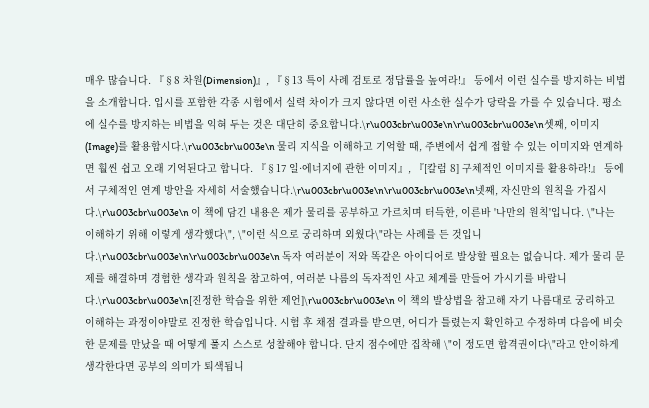매우 많습니다. 『§8 차원(Dimension)』, 『§13 특이 사례 검토로 정답률을 높여라!』 등에서 이런 실수를 방지하는 비법을 소개합니다. 입시를 포함한 각종 시험에서 실력 차이가 크지 않다면 이런 사소한 실수가 당락을 가를 수 있습니다. 평소에 실수를 방지하는 비법을 익혀 두는 것은 대단히 중요합니다.\r\u003cbr\u003e\n\r\u003cbr\u003e\n셋째, 이미지(Image)를 활용합시다.\r\u003cbr\u003e\n 물리 지식을 이해하고 기억할 때, 주변에서 쉽게 접할 수 있는 이미지와 연계하면 훨씬 쉽고 오래 기억된다고 합니다. 『§17 일·에너지에 관한 이미지』, 『[칼럼 8] 구체적인 이미지를 활용하라!』 등에서 구체적인 연계 방안을 자세히 서술했습니다.\r\u003cbr\u003e\n\r\u003cbr\u003e\n넷째, 자신만의 원칙을 가집시다.\r\u003cbr\u003e\n 이 책에 담긴 내용은 제가 물리를 공부하고 가르치며 터득한, 이른바 '나만의 원칙'입니다. \"나는 이해하기 위해 이렇게 생각했다\", \"이런 식으로 궁리하며 외웠다\"라는 사례를 든 것입니다.\r\u003cbr\u003e\n\r\u003cbr\u003e\n 독자 여러분이 저와 똑같은 아이디어로 발상할 필요는 없습니다. 제가 물리 문제를 해결하며 경험한 생각과 원칙을 참고하여, 여러분 나름의 독자적인 사고 체계를 만들어 가시기를 바랍니다.\r\u003cbr\u003e\n[진정한 학습을 위한 제언]\r\u003cbr\u003e\n 이 책의 발상법을 참고해 자기 나름대로 궁리하고 이해하는 과정이야말로 진정한 학습입니다. 시험 후 채점 결과를 받으면, 어디가 틀렸는지 확인하고 수정하며 다음에 비슷한 문제를 만났을 때 어떻게 풀지 스스로 성찰해야 합니다. 단지 점수에만 집착해 \"이 정도면 합격권이다\"라고 안이하게 생각한다면 공부의 의미가 퇴색됩니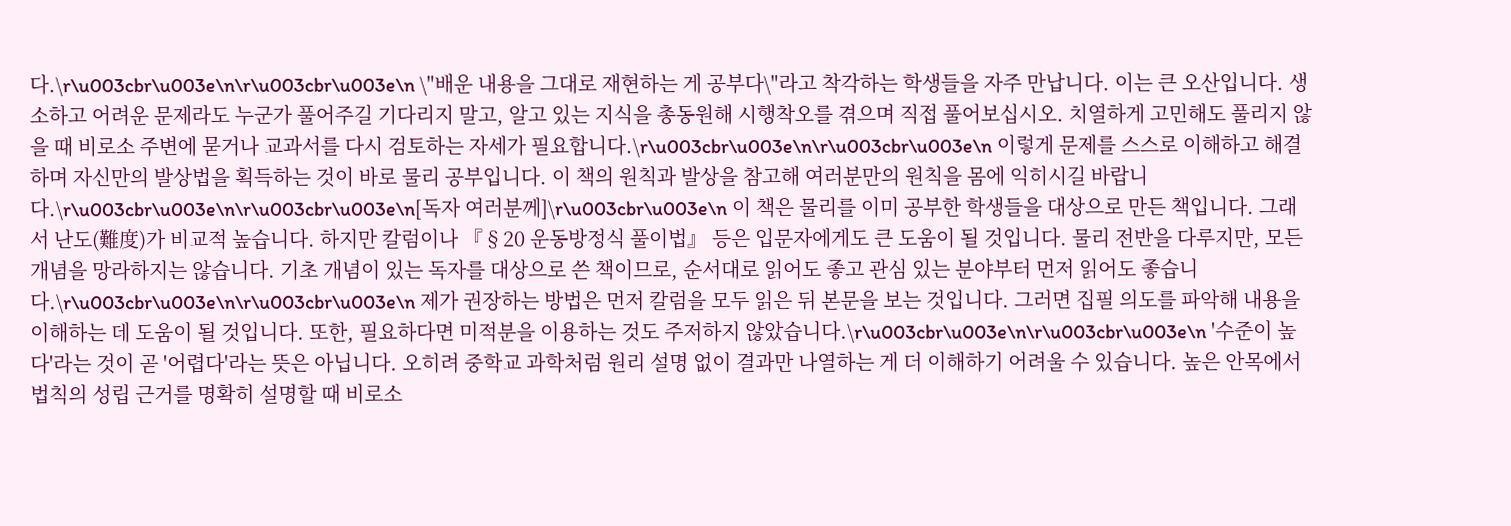다.\r\u003cbr\u003e\n\r\u003cbr\u003e\n \"배운 내용을 그대로 재현하는 게 공부다\"라고 착각하는 학생들을 자주 만납니다. 이는 큰 오산입니다. 생소하고 어려운 문제라도 누군가 풀어주길 기다리지 말고, 알고 있는 지식을 총동원해 시행착오를 겪으며 직접 풀어보십시오. 치열하게 고민해도 풀리지 않을 때 비로소 주변에 묻거나 교과서를 다시 검토하는 자세가 필요합니다.\r\u003cbr\u003e\n\r\u003cbr\u003e\n 이렇게 문제를 스스로 이해하고 해결하며 자신만의 발상법을 획득하는 것이 바로 물리 공부입니다. 이 책의 원칙과 발상을 참고해 여러분만의 원칙을 몸에 익히시길 바랍니다.\r\u003cbr\u003e\n\r\u003cbr\u003e\n[독자 여러분께]\r\u003cbr\u003e\n 이 책은 물리를 이미 공부한 학생들을 대상으로 만든 책입니다. 그래서 난도(難度)가 비교적 높습니다. 하지만 칼럼이나 『§20 운동방정식 풀이법』 등은 입문자에게도 큰 도움이 될 것입니다. 물리 전반을 다루지만, 모든 개념을 망라하지는 않습니다. 기초 개념이 있는 독자를 대상으로 쓴 책이므로, 순서대로 읽어도 좋고 관심 있는 분야부터 먼저 읽어도 좋습니다.\r\u003cbr\u003e\n\r\u003cbr\u003e\n 제가 권장하는 방법은 먼저 칼럼을 모두 읽은 뒤 본문을 보는 것입니다. 그러면 집필 의도를 파악해 내용을 이해하는 데 도움이 될 것입니다. 또한, 필요하다면 미적분을 이용하는 것도 주저하지 않았습니다.\r\u003cbr\u003e\n\r\u003cbr\u003e\n '수준이 높다'라는 것이 곧 '어렵다'라는 뜻은 아닙니다. 오히려 중학교 과학처럼 원리 설명 없이 결과만 나열하는 게 더 이해하기 어려울 수 있습니다. 높은 안목에서 법칙의 성립 근거를 명확히 설명할 때 비로소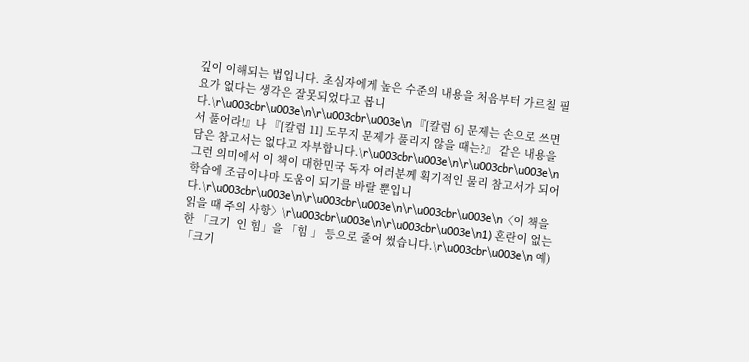깊이 이해되는 법입니다. 초심자에게 높은 수준의 내용을 처음부터 가르칠 필요가 없다는 생각은 잘못되었다고 봅니다.\r\u003cbr\u003e\n\r\u003cbr\u003e\n 『[칼럼 6] 문제는 손으로 쓰면서 풀어라!』나 『[칼럼 11] 도무지 문제가 풀리지 않을 때는?』 같은 내용을 담은 참고서는 없다고 자부합니다.\r\u003cbr\u003e\n\r\u003cbr\u003e\n 그런 의미에서 이 책이 대한민국 독자 여러분께 획기적인 물리 참고서가 되어 학습에 조금이나마 도움이 되기를 바랄 뿐입니다.\r\u003cbr\u003e\n\r\u003cbr\u003e\n\r\u003cbr\u003e\n〈이 책을 읽을 때 주의 사항〉\r\u003cbr\u003e\n\r\u003cbr\u003e\n1) 혼란이 없는 한 「크기  인 힘」을 「힘 」 등으로 줄여 썼습니다.\r\u003cbr\u003e\n 예) 「크기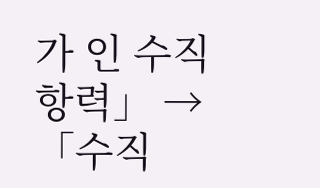가 인 수직항력」 → 「수직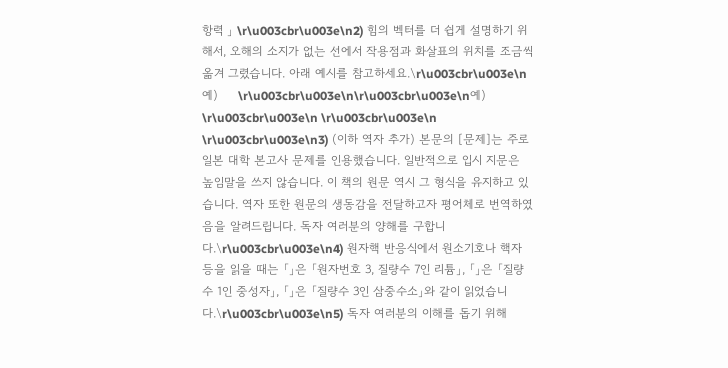항력 」 \r\u003cbr\u003e\n2) 힘의 벡터를 더 쉽게 설명하기 위해서, 오해의 소지가 없는 선에서 작용점과 화살표의 위치를 조금씩 옮겨 그렸습니다. 아래 예시를 참고하세요.\r\u003cbr\u003e\n   예)     \r\u003cbr\u003e\n\r\u003cbr\u003e\n예) \r\u003cbr\u003e\n \r\u003cbr\u003e\n         \r\u003cbr\u003e\n3) (이하 역자 추가) 본문의 [문제]는 주로 일본 대학 본고사 문제를 인용했습니다. 일반적으로 입시 지문은 높임말을 쓰지 않습니다. 이 책의 원문 역시 그 형식을 유지하고 있습니다. 역자 또한 원문의 생동감을 전달하고자 평어체로 번역하였음을 알려드립니다. 독자 여러분의 양해를 구합니다.\r\u003cbr\u003e\n4) 원자핵 반응식에서 원소기호나 핵자 등을 읽을 때는 「」은 「원자번호 3, 질량수 7인 리튬」, 「」은 「질량수 1인 중성자」, 「」은 「질량수 3인 삼중수소」와 같이 읽었습니다.\r\u003cbr\u003e\n5) 독자 여러분의 이해를 돕기 위해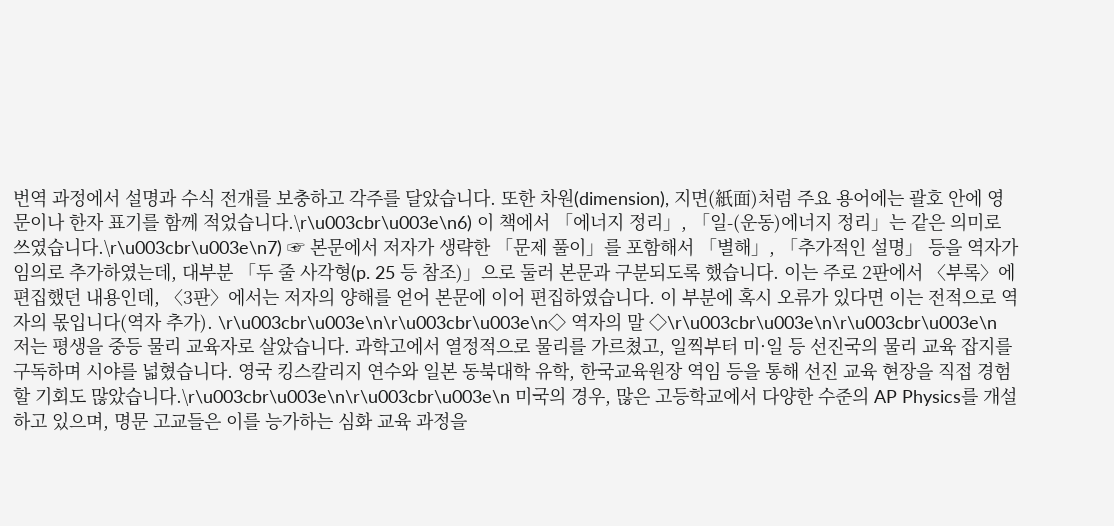번역 과정에서 설명과 수식 전개를 보충하고 각주를 달았습니다. 또한 차원(dimension), 지면(紙面)처럼 주요 용어에는 괄호 안에 영문이나 한자 표기를 함께 적었습니다.\r\u003cbr\u003e\n6) 이 책에서 「에너지 정리」, 「일-(운동)에너지 정리」는 같은 의미로 쓰였습니다.\r\u003cbr\u003e\n7) ☞ 본문에서 저자가 생략한 「문제 풀이」를 포함해서 「별해」, 「추가적인 설명」 등을 역자가 임의로 추가하였는데, 대부분 「두 줄 사각형(p. 25 등 참조)」으로 둘러 본문과 구분되도록 했습니다. 이는 주로 2판에서 〈부록〉에 편집했던 내용인데, 〈3판〉에서는 저자의 양해를 얻어 본문에 이어 편집하였습니다. 이 부분에 혹시 오류가 있다면 이는 전적으로 역자의 몫입니다(역자 추가). \r\u003cbr\u003e\n\r\u003cbr\u003e\n◇ 역자의 말 ◇\r\u003cbr\u003e\n\r\u003cbr\u003e\n 저는 평생을 중등 물리 교육자로 살았습니다. 과학고에서 열정적으로 물리를 가르쳤고, 일찍부터 미·일 등 선진국의 물리 교육 잡지를 구독하며 시야를 넓혔습니다. 영국 킹스칼리지 연수와 일본 동북대학 유학, 한국교육원장 역임 등을 통해 선진 교육 현장을 직접 경험할 기회도 많았습니다.\r\u003cbr\u003e\n\r\u003cbr\u003e\n 미국의 경우, 많은 고등학교에서 다양한 수준의 AP Physics를 개설하고 있으며, 명문 고교들은 이를 능가하는 심화 교육 과정을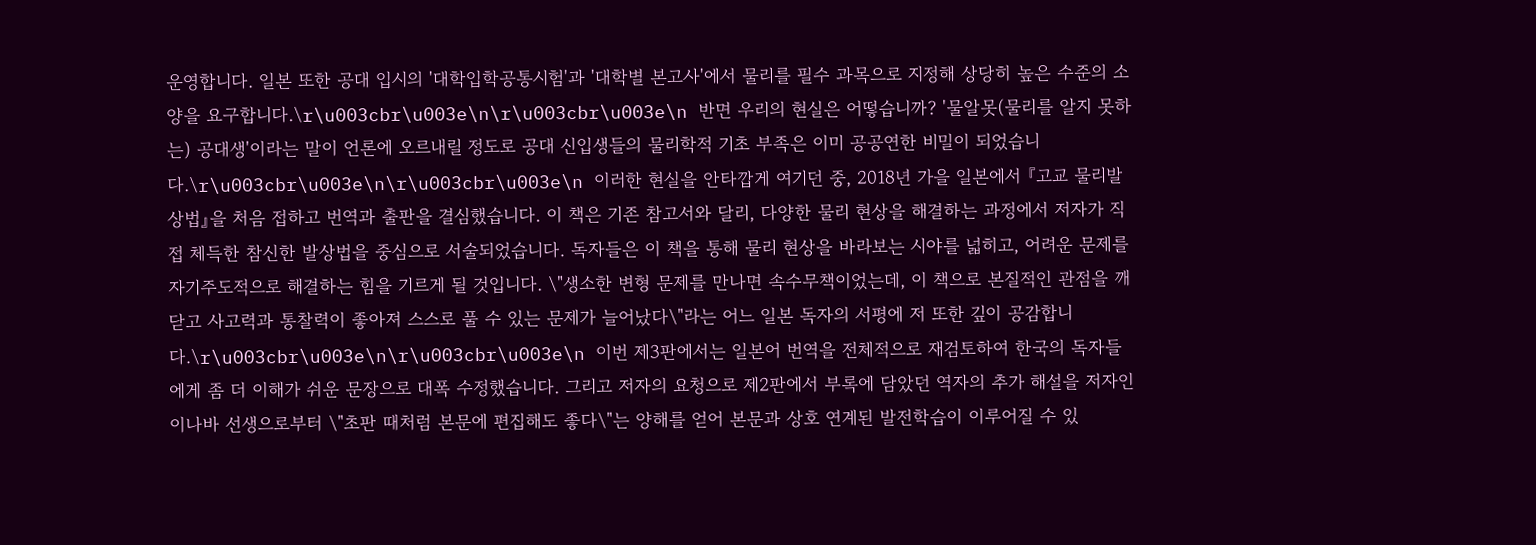운영합니다. 일본 또한 공대 입시의 '대학입학공통시험'과 '대학별 본고사'에서 물리를 필수 과목으로 지정해 상당히 높은 수준의 소양을 요구합니다.\r\u003cbr\u003e\n\r\u003cbr\u003e\n 반면 우리의 현실은 어떻습니까? '물알못(물리를 알지 못하는) 공대생'이라는 말이 언론에 오르내릴 정도로 공대 신입생들의 물리학적 기초 부족은 이미 공공연한 비밀이 되었습니다.\r\u003cbr\u003e\n\r\u003cbr\u003e\n 이러한 현실을 안타깝게 여기던 중, 2018년 가을 일본에서 『고교 물리발상법』을 처음 접하고 번역과 출판을 결심했습니다. 이 책은 기존 참고서와 달리, 다양한 물리 현상을 해결하는 과정에서 저자가 직접 체득한 참신한 발상법을 중심으로 서술되었습니다. 독자들은 이 책을 통해 물리 현상을 바라보는 시야를 넓히고, 어려운 문제를 자기주도적으로 해결하는 힘을 기르게 될 것입니다. \"생소한 변형 문제를 만나면 속수무책이었는데, 이 책으로 본질적인 관점을 깨닫고 사고력과 통찰력이 좋아져 스스로 풀 수 있는 문제가 늘어났다\"라는 어느 일본 독자의 서평에 저 또한 깊이 공감합니다.\r\u003cbr\u003e\n\r\u003cbr\u003e\n 이번 제3판에서는 일본어 번역을 전체적으로 재검토하여 한국의 독자들에게 좀 더 이해가 쉬운 문장으로 대폭 수정했습니다. 그리고 저자의 요청으로 제2판에서 부록에 담았던 역자의 추가 해설을 저자인 이나바 선생으로부터 \"초판 때처럼 본문에 편집해도 좋다\"는 양해를 얻어 본문과 상호 연계된 발전학습이 이루어질 수 있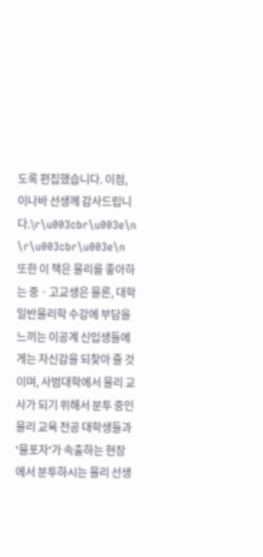도록 편집했습니다. 이점, 이나바 선생께 감사드립니다.\r\u003cbr\u003e\n \r\u003cbr\u003e\n 또한 이 책은 물리를 좋아하는 중ㆍ고교생은 물론, 대학 일반물리학 수강에 부담을 느끼는 이공계 신입생들에게는 자신감을 되찾아 줄 것이며, 사범대학에서 물리 교사가 되기 위해서 분투 중인 물리 교육 전공 대학생들과 '물포자'가 속출하는 현장에서 분투하시는 물리 선생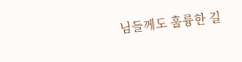님들께도 훌륭한 길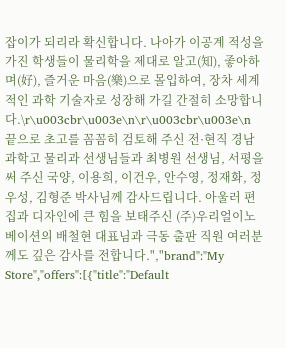잡이가 되리라 확신합니다. 나아가 이공계 적성을 가진 학생들이 물리학을 제대로 알고(知), 좋아하며(好), 즐거운 마음(樂)으로 몰입하여, 장차 세계적인 과학 기술자로 성장해 가길 간절히 소망합니다.\r\u003cbr\u003e\n\r\u003cbr\u003e\n 끝으로 초고를 꼼꼼히 검토해 주신 전·현직 경남과학고 물리과 선생님들과 최병원 선생님, 서평을 써 주신 국양, 이용희, 이건우, 안수영, 정재화, 정우성, 김형준 박사님께 감사드립니다. 아울러 편집과 디자인에 큰 힘을 보태주신 (주)우리얼이노베이션의 배철현 대표님과 극동 출판 직원 여러분께도 깊은 감사를 전합니다.","brand":"My Store","offers":[{"title":"Default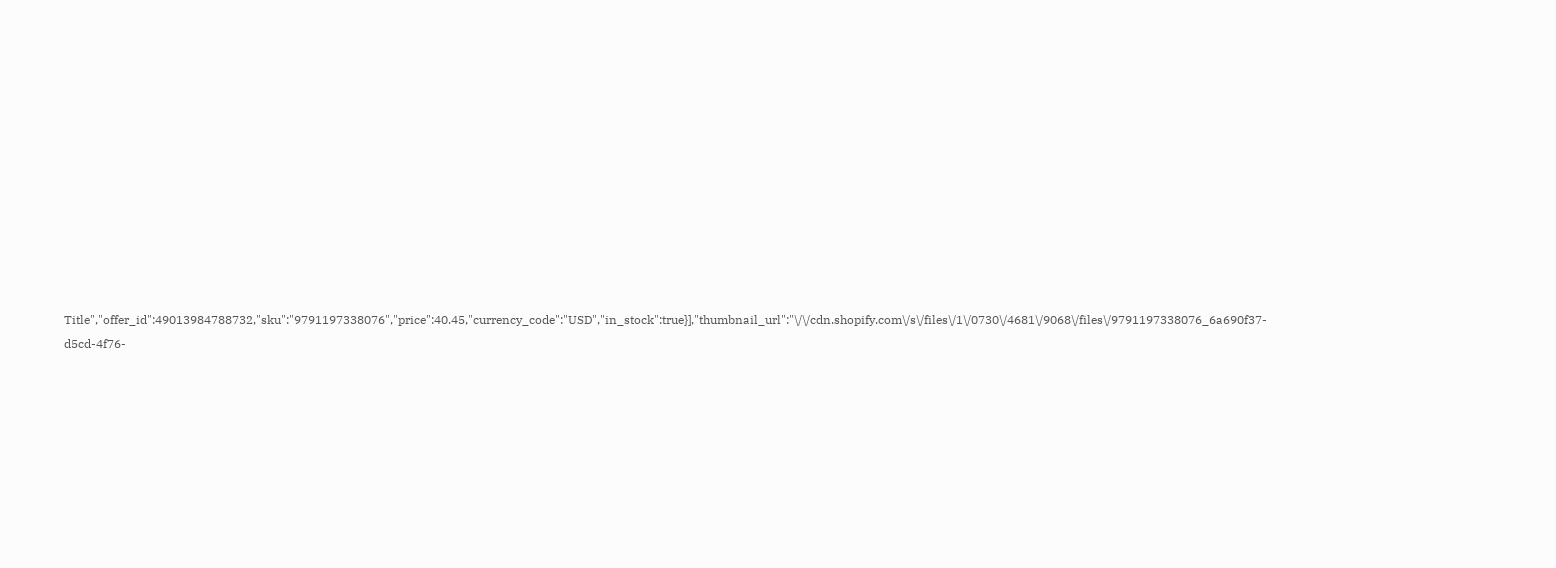Title","offer_id":49013984788732,"sku":"9791197338076","price":40.45,"currency_code":"USD","in_stock":true}],"thumbnail_url":"\/\/cdn.shopify.com\/s\/files\/1\/0730\/4681\/9068\/files\/9791197338076_6a690f37-d5cd-4f76-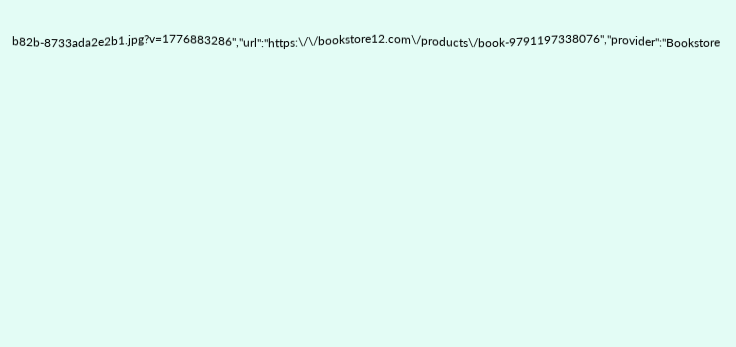b82b-8733ada2e2b1.jpg?v=1776883286","url":"https:\/\/bookstore12.com\/products\/book-9791197338076","provider":"Bookstore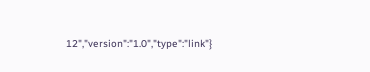12","version":"1.0","type":"link"}